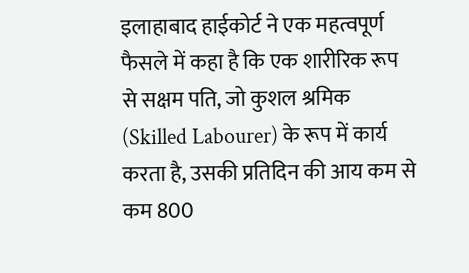इलाहाबाद हाईकोर्ट ने एक महत्वपूर्ण फैसले में कहा है कि एक शारीरिक रूप से सक्षम पति, जो कुशल श्रमिक (Skilled Labourer) के रूप में कार्य करता है, उसकी प्रतिदिन की आय कम से कम 800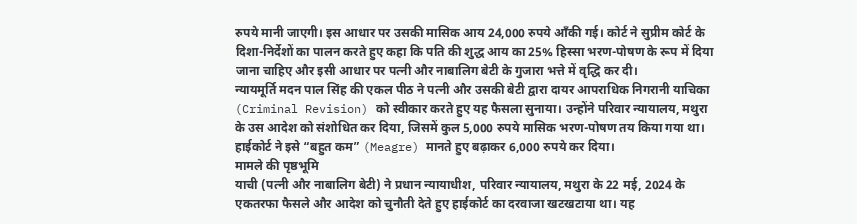रुपये मानी जाएगी। इस आधार पर उसकी मासिक आय 24,000 रुपये आँकी गई। कोर्ट ने सुप्रीम कोर्ट के दिशा-निर्देशों का पालन करते हुए कहा कि पति की शुद्ध आय का 25% हिस्सा भरण-पोषण के रूप में दिया जाना चाहिए और इसी आधार पर पत्नी और नाबालिग बेटी के गुजारा भत्ते में वृद्धि कर दी।
न्यायमूर्ति मदन पाल सिंह की एकल पीठ ने पत्नी और उसकी बेटी द्वारा दायर आपराधिक निगरानी याचिका (Criminal Revision) को स्वीकार करते हुए यह फैसला सुनाया। उन्होंने परिवार न्यायालय, मथुरा के उस आदेश को संशोधित कर दिया, जिसमें कुल 5,000 रुपये मासिक भरण-पोषण तय किया गया था। हाईकोर्ट ने इसे “बहुत कम” (Meagre) मानते हुए बढ़ाकर 6,000 रुपये कर दिया।
मामले की पृष्ठभूमि
याची (पत्नी और नाबालिग बेटी) ने प्रधान न्यायाधीश, परिवार न्यायालय, मथुरा के 22 मई, 2024 के एकतरफा फैसले और आदेश को चुनौती देते हुए हाईकोर्ट का दरवाजा खटखटाया था। यह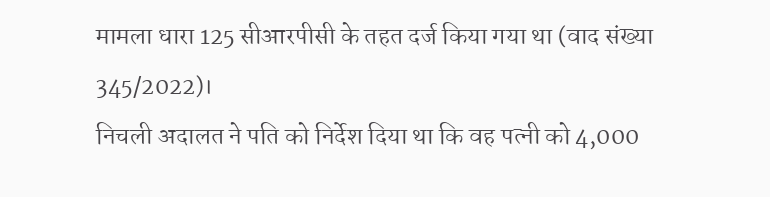मामला धारा 125 सीआरपीसी के तहत दर्ज किया गया था (वाद संख्या 345/2022)।
निचली अदालत ने पति को निर्देश दिया था कि वह पत्नी को 4,000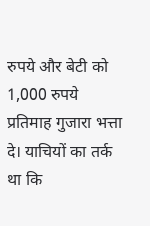रुपये और बेटी को 1,000 रुपये प्रतिमाह गुजारा भत्ता दे। याचियों का तर्क था कि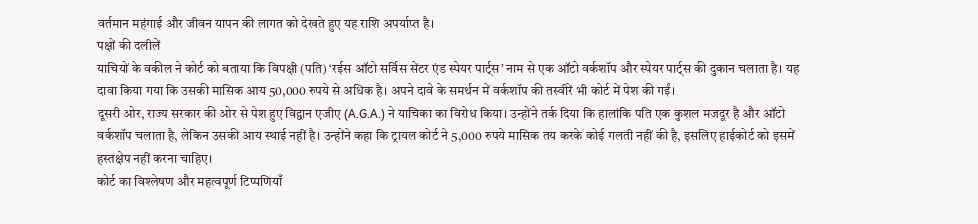वर्तमान महंगाई और जीवन यापन की लागत को देखते हुए यह राशि अपर्याप्त है।
पक्षों की दलीलें
याचियों के वकील ने कोर्ट को बताया कि विपक्षी (पति) ‘रईस ऑटो सर्विस सेंटर एंड स्पेयर पार्ट्स’ नाम से एक ऑटो वर्कशॉप और स्पेयर पार्ट्स की दुकान चलाता है। यह दावा किया गया कि उसकी मासिक आय 50,000 रुपये से अधिक है। अपने दावे के समर्थन में वर्कशॉप की तस्वीरें भी कोर्ट में पेश की गईं।
दूसरी ओर, राज्य सरकार की ओर से पेश हुए विद्वान एजीए (A.G.A.) ने याचिका का विरोध किया। उन्होंने तर्क दिया कि हालांकि पति एक कुशल मजदूर है और ऑटो वर्कशॉप चलाता है, लेकिन उसकी आय स्थाई नहीं है। उन्होंने कहा कि ट्रायल कोर्ट ने 5,000 रुपये मासिक तय करके कोई गलती नहीं की है, इसलिए हाईकोर्ट को इसमें हस्तक्षेप नहीं करना चाहिए।
कोर्ट का विश्लेषण और महत्वपूर्ण टिप्पणियाँ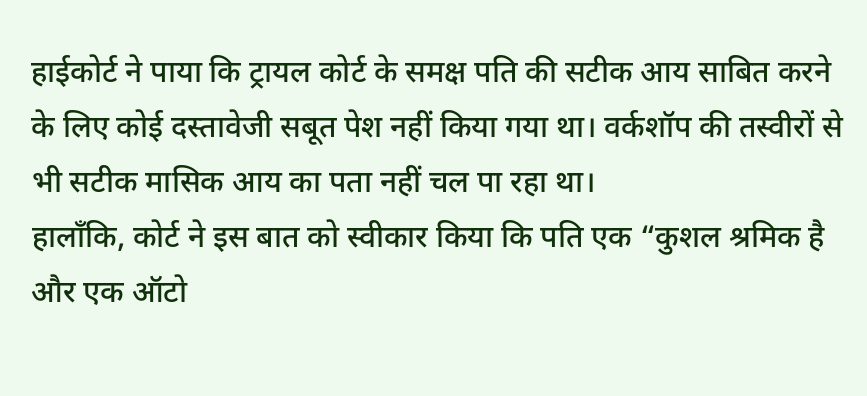हाईकोर्ट ने पाया कि ट्रायल कोर्ट के समक्ष पति की सटीक आय साबित करने के लिए कोई दस्तावेजी सबूत पेश नहीं किया गया था। वर्कशॉप की तस्वीरों से भी सटीक मासिक आय का पता नहीं चल पा रहा था।
हालाँकि, कोर्ट ने इस बात को स्वीकार किया कि पति एक “कुशल श्रमिक है और एक ऑटो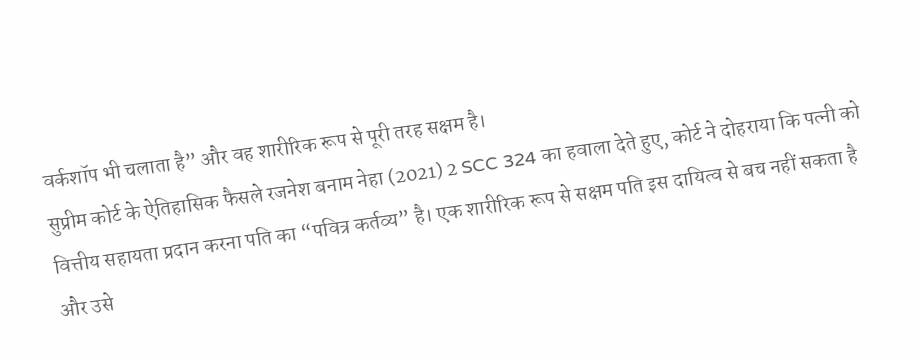वर्कशॉप भी चलाता है” और वह शारीरिक रूप से पूरी तरह सक्षम है।
सुप्रीम कोर्ट के ऐतिहासिक फैसले रजनेश बनाम नेहा (2021) 2 SCC 324 का हवाला देते हुए, कोर्ट ने दोहराया कि पत्नी को वित्तीय सहायता प्रदान करना पति का “पवित्र कर्तव्य” है। एक शारीरिक रूप से सक्षम पति इस दायित्व से बच नहीं सकता है और उसे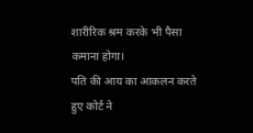शारीरिक श्रम करके भी पैसा कमाना होगा।
पति की आय का आकलन करते हुए कोर्ट ने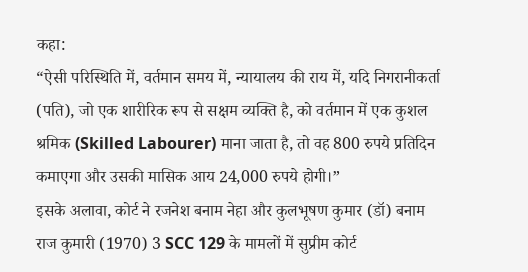कहा:
“ऐसी परिस्थिति में, वर्तमान समय में, न्यायालय की राय में, यदि निगरानीकर्ता (पति), जो एक शारीरिक रूप से सक्षम व्यक्ति है, को वर्तमान में एक कुशल श्रमिक (Skilled Labourer) माना जाता है, तो वह 800 रुपये प्रतिदिन कमाएगा और उसकी मासिक आय 24,000 रुपये होगी।”
इसके अलावा, कोर्ट ने रजनेश बनाम नेहा और कुलभूषण कुमार (डॉ) बनाम राज कुमारी (1970) 3 SCC 129 के मामलों में सुप्रीम कोर्ट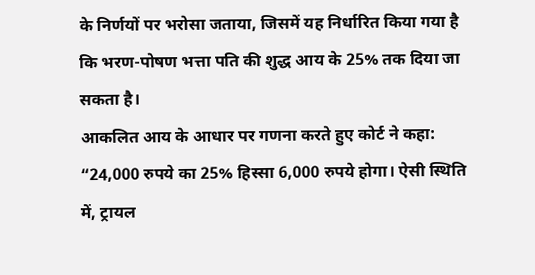के निर्णयों पर भरोसा जताया, जिसमें यह निर्धारित किया गया है कि भरण-पोषण भत्ता पति की शुद्ध आय के 25% तक दिया जा सकता है।
आकलित आय के आधार पर गणना करते हुए कोर्ट ने कहा:
“24,000 रुपये का 25% हिस्सा 6,000 रुपये होगा। ऐसी स्थिति में, ट्रायल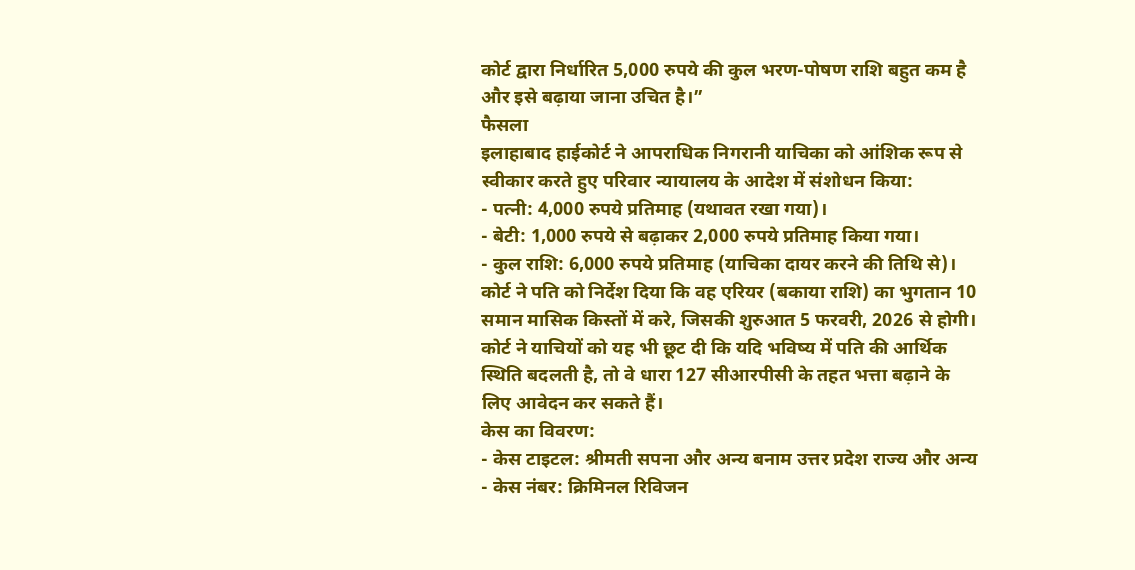कोर्ट द्वारा निर्धारित 5,000 रुपये की कुल भरण-पोषण राशि बहुत कम है और इसे बढ़ाया जाना उचित है।”
फैसला
इलाहाबाद हाईकोर्ट ने आपराधिक निगरानी याचिका को आंशिक रूप से स्वीकार करते हुए परिवार न्यायालय के आदेश में संशोधन किया:
- पत्नी: 4,000 रुपये प्रतिमाह (यथावत रखा गया)।
- बेटी: 1,000 रुपये से बढ़ाकर 2,000 रुपये प्रतिमाह किया गया।
- कुल राशि: 6,000 रुपये प्रतिमाह (याचिका दायर करने की तिथि से)।
कोर्ट ने पति को निर्देश दिया कि वह एरियर (बकाया राशि) का भुगतान 10 समान मासिक किस्तों में करे, जिसकी शुरुआत 5 फरवरी, 2026 से होगी। कोर्ट ने याचियों को यह भी छूट दी कि यदि भविष्य में पति की आर्थिक स्थिति बदलती है, तो वे धारा 127 सीआरपीसी के तहत भत्ता बढ़ाने के लिए आवेदन कर सकते हैं।
केस का विवरण:
- केस टाइटल: श्रीमती सपना और अन्य बनाम उत्तर प्रदेश राज्य और अन्य
- केस नंबर: क्रिमिनल रिविजन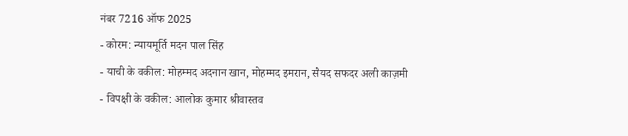नंबर 7216 ऑफ 2025
- कोरम: न्यायमूर्ति मदन पाल सिंह
- याची के वकील: मोहम्मद अदनान खान, मोहम्मद इमरान, सैयद सफदर अली काज़मी
- विपक्षी के वकील: आलोक कुमार श्रीवास्तव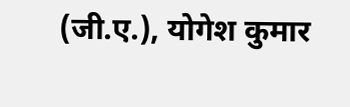(जी.ए.), योगेश कुमार